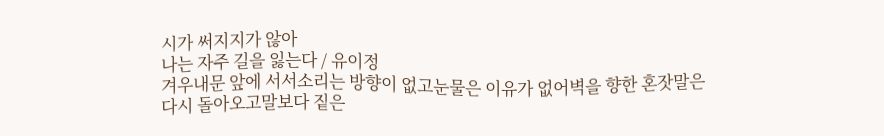시가 써지지가 않아
나는 자주 길을 잃는다 / 유이정
겨우내문 앞에 서서소리는 방향이 없고눈물은 이유가 없어벽을 향한 혼잣말은 다시 돌아오고말보다 짙은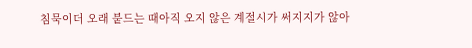침묵이더 오래 붙드는 때아직 오지 않은 계절시가 써지지가 않아